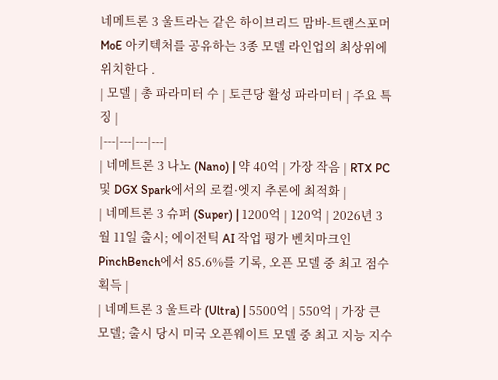네메트론 3 울트라는 같은 하이브리드 맘바-트랜스포머 MoE 아키텍처를 공유하는 3종 모델 라인업의 최상위에 위치한다 .
| 모델 | 총 파라미터 수 | 토큰당 활성 파라미터 | 주요 특징 |
|---|---|---|---|
| 네메트론 3 나노 (Nano) | 약 40억 | 가장 작음 | RTX PC 및 DGX Spark에서의 로컬·엣지 추론에 최적화 |
| 네메트론 3 슈퍼 (Super) | 1200억 | 120억 | 2026년 3월 11일 출시; 에이전틱 AI 작업 평가 벤치마크인 PinchBench에서 85.6%를 기록, 오픈 모델 중 최고 점수 획득 |
| 네메트론 3 울트라 (Ultra) | 5500억 | 550억 | 가장 큰 모델; 출시 당시 미국 오픈웨이트 모델 중 최고 지능 지수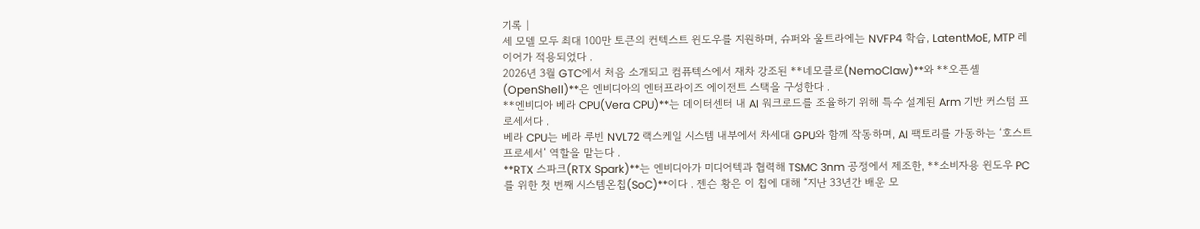기록 |
세 모델 모두 최대 100만 토큰의 컨텍스트 윈도우를 지원하며, 슈퍼와 울트라에는 NVFP4 학습, LatentMoE, MTP 레이어가 적용되었다 .
2026년 3월 GTC에서 처음 소개되고 컴퓨텍스에서 재차 강조된 **네모클로(NemoClaw)**와 **오픈셸(OpenShell)**은 엔비디아의 엔터프라이즈 에이전트 스택을 구성한다 .
**엔비디아 베라 CPU(Vera CPU)**는 데이터센터 내 AI 워크로드를 조율하기 위해 특수 설계된 Arm 기반 커스텀 프로세서다 .
베라 CPU는 베라 루빈 NVL72 랙스케일 시스템 내부에서 차세대 GPU와 함께 작동하며, AI 팩토리를 가동하는 ‘호스트 프로세서’ 역할을 맡는다 .
**RTX 스파크(RTX Spark)**는 엔비디아가 미디어텍과 협력해 TSMC 3nm 공정에서 제조한, **소비자용 윈도우 PC를 위한 첫 번째 시스템온칩(SoC)**이다 . 젠슨 황은 이 칩에 대해 “지난 33년간 배운 모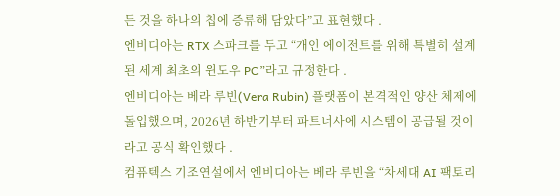든 것을 하나의 칩에 증류해 담았다”고 표현했다 .
엔비디아는 RTX 스파크를 두고 “개인 에이전트를 위해 특별히 설계된 세계 최초의 윈도우 PC”라고 규정한다 .
엔비디아는 베라 루빈(Vera Rubin) 플랫폼이 본격적인 양산 체제에 돌입했으며, 2026년 하반기부터 파트너사에 시스템이 공급될 것이라고 공식 확인했다 .
컴퓨텍스 기조연설에서 엔비디아는 베라 루빈을 “차세대 AI 팩토리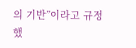의 기반”이라고 규정했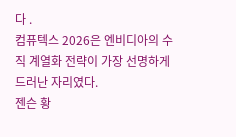다 .
컴퓨텍스 2026은 엔비디아의 수직 계열화 전략이 가장 선명하게 드러난 자리였다.
젠슨 황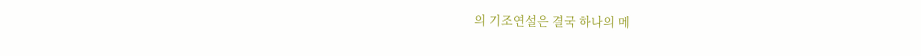의 기조연설은 결국 하나의 메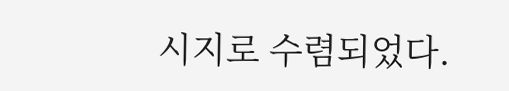시지로 수렴되었다.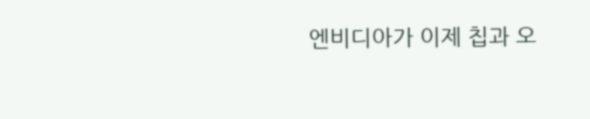엔비디아가 이제 칩과 오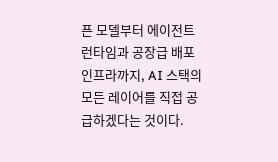픈 모델부터 에이전트 런타임과 공장급 배포 인프라까지, AI 스택의 모든 레이어를 직접 공급하겠다는 것이다.